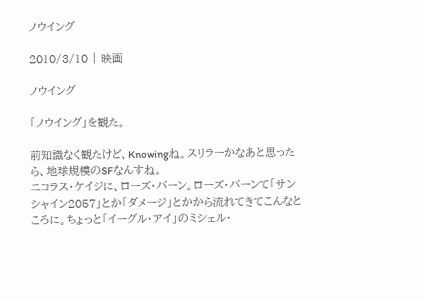ノウイング

2010/3/10 | 映画

ノウイング

「ノウイング」を観た。

前知識なく観たけど、Knowingね。スリラーかなあと思ったら、地球規模のSFなんすね。
ニコラス・ケイジに、ローズ・バーン。ローズ・バーンて「サンシャイン2057」とか「ダメージ」とかから流れてきてこんなところに。ちょっと「イーグル・アイ」のミシェル・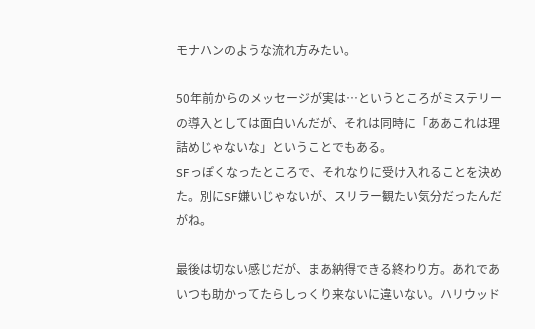モナハンのような流れ方みたい。

50年前からのメッセージが実は…というところがミステリーの導入としては面白いんだが、それは同時に「ああこれは理詰めじゃないな」ということでもある。
SFっぽくなったところで、それなりに受け入れることを決めた。別にSF嫌いじゃないが、スリラー観たい気分だったんだがね。

最後は切ない感じだが、まあ納得できる終わり方。あれであいつも助かってたらしっくり来ないに違いない。ハリウッド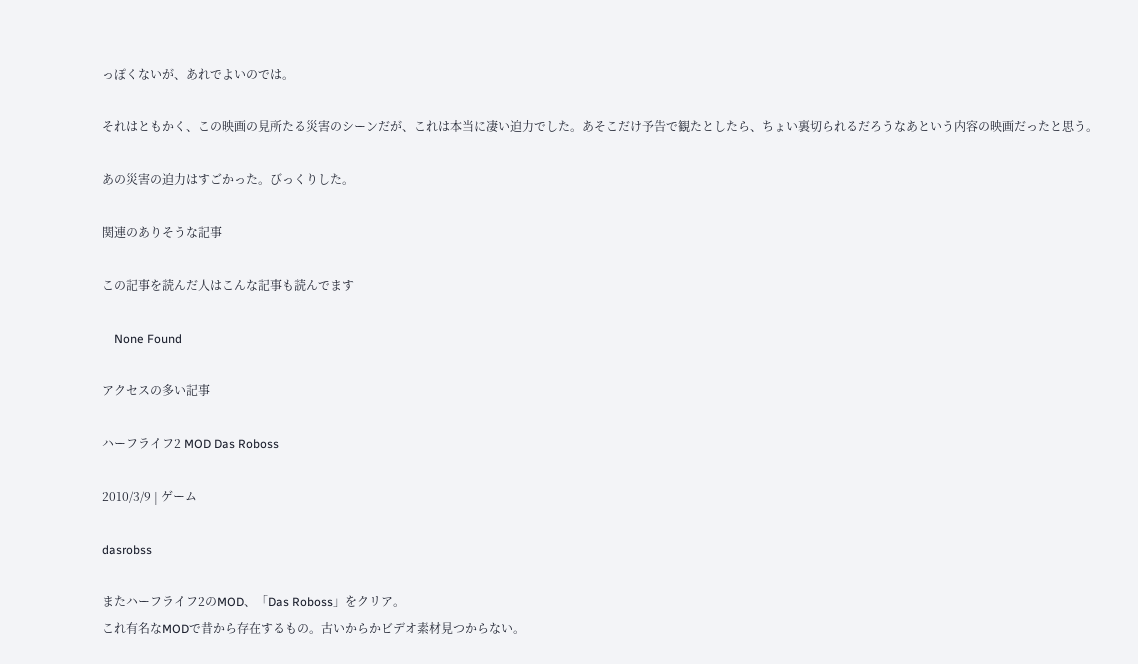っぽくないが、あれでよいのでは。

それはともかく、この映画の見所たる災害のシーンだが、これは本当に凄い迫力でした。あそこだけ予告で観たとしたら、ちょい裏切られるだろうなあという内容の映画だったと思う。

あの災害の迫力はすごかった。びっくりした。

関連のありそうな記事

この記事を読んだ人はこんな記事も読んでます

    None Found

アクセスの多い記事

ハーフライフ2 MOD Das Roboss

2010/3/9 | ゲーム

dasrobss

またハーフライフ2のMOD、「Das Roboss」をクリア。
これ有名なMODで昔から存在するもの。古いからかビデオ素材見つからない。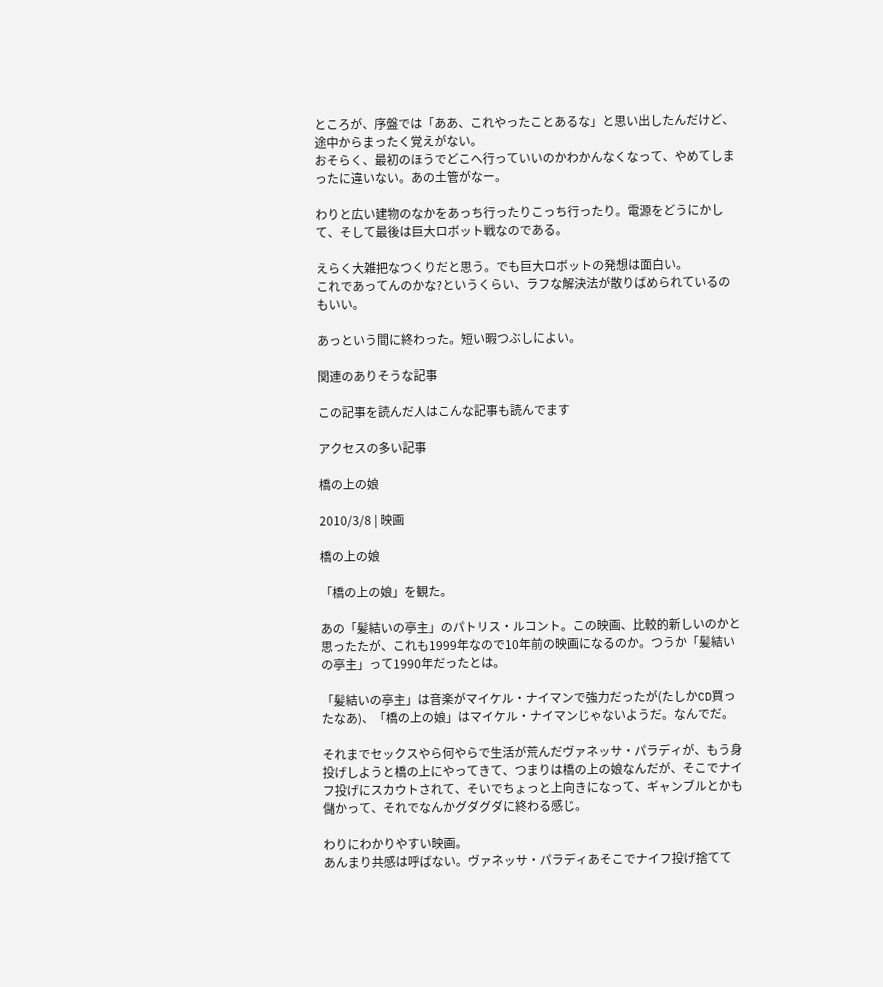ところが、序盤では「ああ、これやったことあるな」と思い出したんだけど、途中からまったく覚えがない。
おそらく、最初のほうでどこへ行っていいのかわかんなくなって、やめてしまったに違いない。あの土管がなー。

わりと広い建物のなかをあっち行ったりこっち行ったり。電源をどうにかして、そして最後は巨大ロボット戦なのである。

えらく大雑把なつくりだと思う。でも巨大ロボットの発想は面白い。
これであってんのかな?というくらい、ラフな解決法が散りばめられているのもいい。

あっという間に終わった。短い暇つぶしによい。

関連のありそうな記事

この記事を読んだ人はこんな記事も読んでます

アクセスの多い記事

橋の上の娘

2010/3/8 | 映画

橋の上の娘

「橋の上の娘」を観た。

あの「髪結いの亭主」のパトリス・ルコント。この映画、比較的新しいのかと思ったたが、これも1999年なので10年前の映画になるのか。つうか「髪結いの亭主」って1990年だったとは。

「髪結いの亭主」は音楽がマイケル・ナイマンで強力だったが(たしかCD買ったなあ)、「橋の上の娘」はマイケル・ナイマンじゃないようだ。なんでだ。

それまでセックスやら何やらで生活が荒んだヴァネッサ・パラディが、もう身投げしようと橋の上にやってきて、つまりは橋の上の娘なんだが、そこでナイフ投げにスカウトされて、そいでちょっと上向きになって、ギャンブルとかも儲かって、それでなんかグダグダに終わる感じ。

わりにわかりやすい映画。
あんまり共感は呼ばない。ヴァネッサ・パラディあそこでナイフ投げ捨てて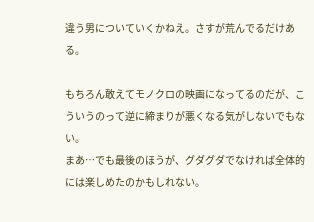違う男についていくかねえ。さすが荒んでるだけある。

もちろん敢えてモノクロの映画になってるのだが、こういうのって逆に締まりが悪くなる気がしないでもない。
まあ…でも最後のほうが、グダグダでなければ全体的には楽しめたのかもしれない。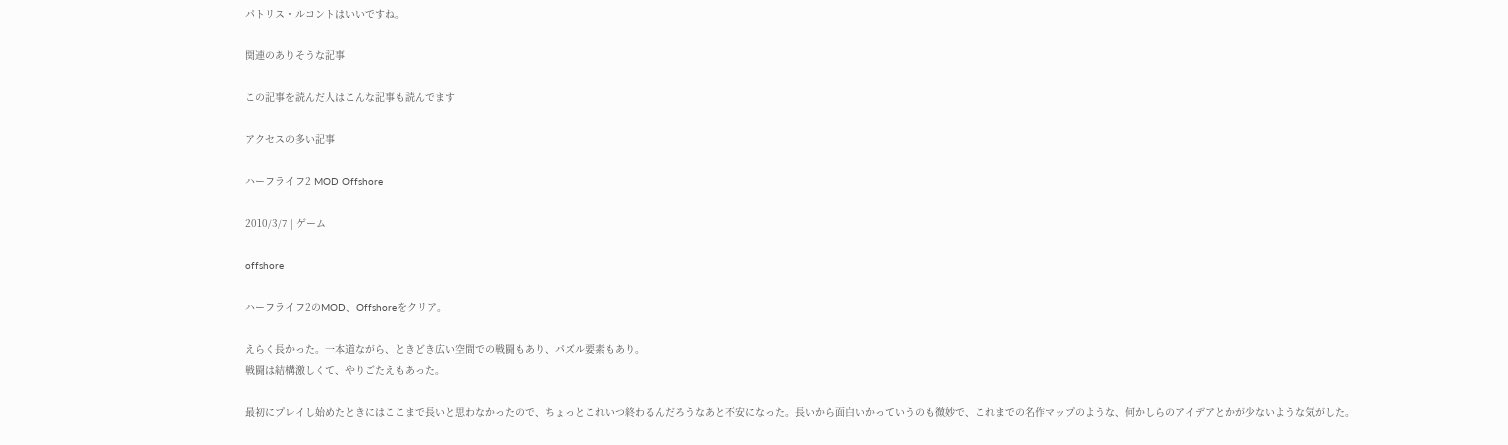パトリス・ルコントはいいですね。

関連のありそうな記事

この記事を読んだ人はこんな記事も読んでます

アクセスの多い記事

ハーフライフ2 MOD Offshore

2010/3/7 | ゲーム

offshore

ハーフライフ2のMOD、Offshoreをクリア。

えらく長かった。一本道ながら、ときどき広い空間での戦闘もあり、パズル要素もあり。
戦闘は結構激しくて、やりごたえもあった。

最初にプレイし始めたときにはここまで長いと思わなかったので、ちょっとこれいつ終わるんだろうなあと不安になった。長いから面白いかっていうのも微妙で、これまでの名作マップのような、何かしらのアイデアとかが少ないような気がした。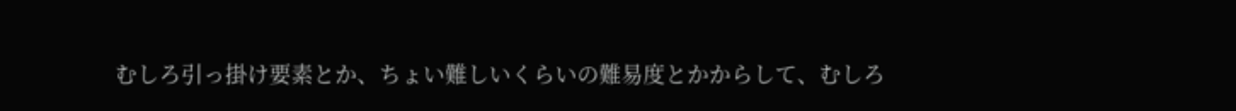むしろ引っ掛け要素とか、ちょい難しいくらいの難易度とかからして、むしろ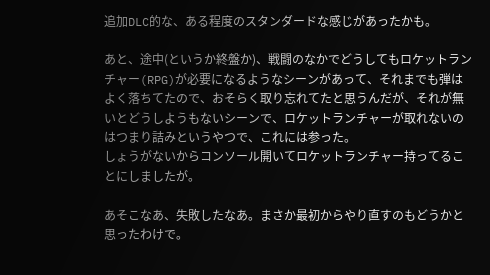追加DLC的な、ある程度のスタンダードな感じがあったかも。

あと、途中(というか終盤か)、戦闘のなかでどうしてもロケットランチャー(RPG)が必要になるようなシーンがあって、それまでも弾はよく落ちてたので、おそらく取り忘れてたと思うんだが、それが無いとどうしようもないシーンで、ロケットランチャーが取れないのはつまり詰みというやつで、これには参った。
しょうがないからコンソール開いてロケットランチャー持ってることにしましたが。

あそこなあ、失敗したなあ。まさか最初からやり直すのもどうかと思ったわけで。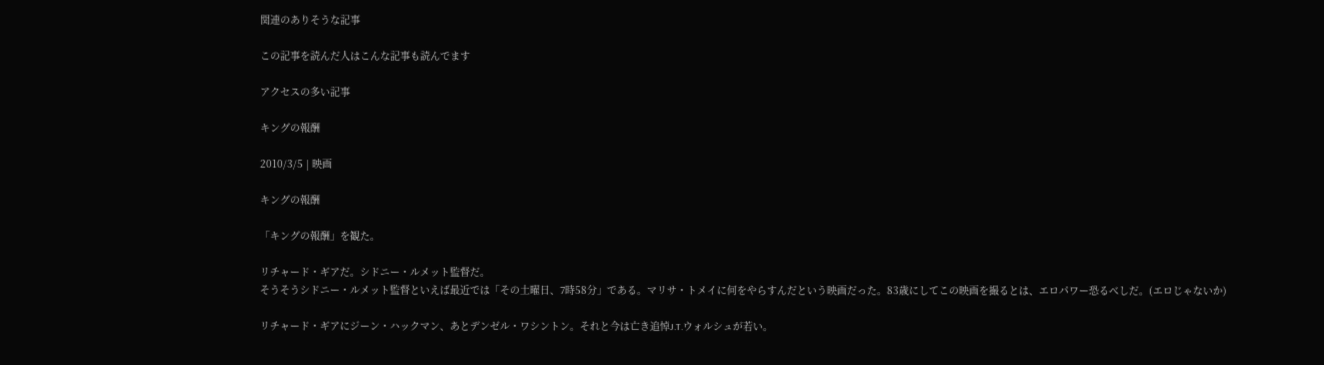関連のありそうな記事

この記事を読んだ人はこんな記事も読んでます

アクセスの多い記事

キングの報酬

2010/3/5 | 映画

キングの報酬

「キングの報酬」を観た。

リチャード・ギアだ。シドニー・ルメット監督だ。
そうそうシドニー・ルメット監督といえば最近では「その土曜日、7時58分」である。マリサ・トメイに何をやらすんだという映画だった。83歳にしてこの映画を撮るとは、エロパワー恐るべしだ。(エロじゃないか)

リチャード・ギアにジーン・ハックマン、あとデンゼル・ワシントン。それと今は亡き追悼J.T.ウォルシュが若い。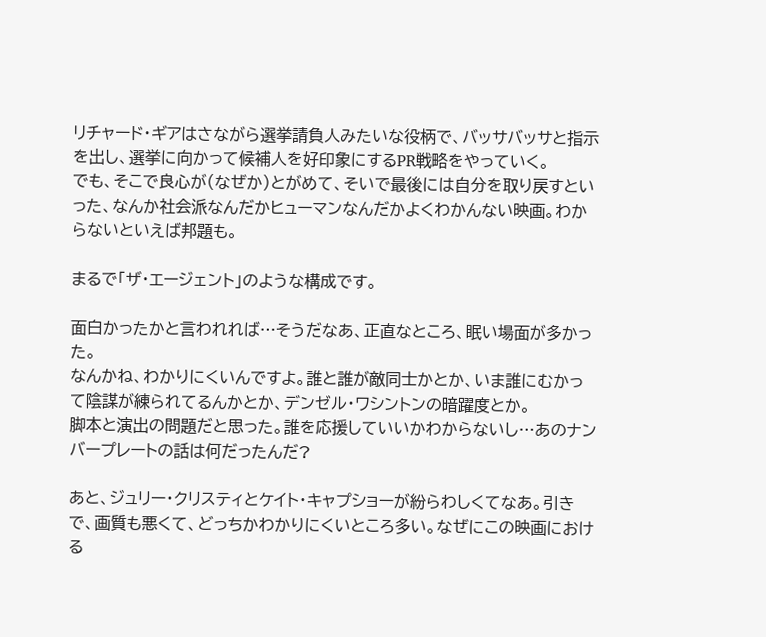リチャード・ギアはさながら選挙請負人みたいな役柄で、バッサバッサと指示を出し、選挙に向かって候補人を好印象にするPR戦略をやっていく。
でも、そこで良心が(なぜか)とがめて、そいで最後には自分を取り戻すといった、なんか社会派なんだかヒューマンなんだかよくわかんない映画。わからないといえば邦題も。

まるで「ザ・エージェント」のような構成です。

面白かったかと言われれば…そうだなあ、正直なところ、眠い場面が多かった。
なんかね、わかりにくいんですよ。誰と誰が敵同士かとか、いま誰にむかって陰謀が練られてるんかとか、デンゼル・ワシントンの暗躍度とか。
脚本と演出の問題だと思った。誰を応援していいかわからないし…あのナンバープレートの話は何だったんだ?

あと、ジュリー・クリスティとケイト・キャプショーが紛らわしくてなあ。引きで、画質も悪くて、どっちかわかりにくいところ多い。なぜにこの映画における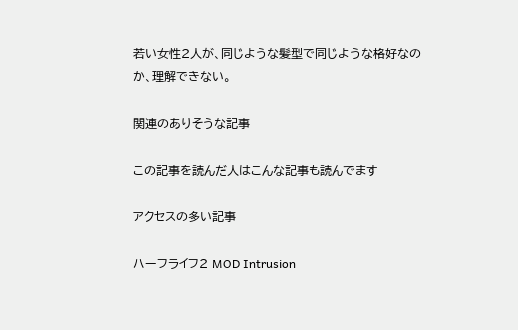若い女性2人が、同じような髪型で同じような格好なのか、理解できない。

関連のありそうな記事

この記事を読んだ人はこんな記事も読んでます

アクセスの多い記事

ハーフライフ2 MOD Intrusion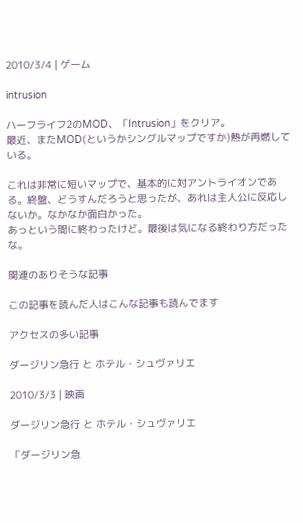2010/3/4 | ゲーム

intrusion

ハーフライフ2のMOD、「Intrusion」をクリア。
最近、またMOD(というかシングルマップですか)熱が再燃している。

これは非常に短いマップで、基本的に対アントライオンである。終盤、どうすんだろうと思ったが、あれは主人公に反応しないか。なかなか面白かった。
あっという間に終わったけど。最後は気になる終わり方だったな。

関連のありそうな記事

この記事を読んだ人はこんな記事も読んでます

アクセスの多い記事

ダージリン急行 と ホテル・シュヴァリエ

2010/3/3 | 映画

ダージリン急行 と ホテル・シュヴァリエ

「ダージリン急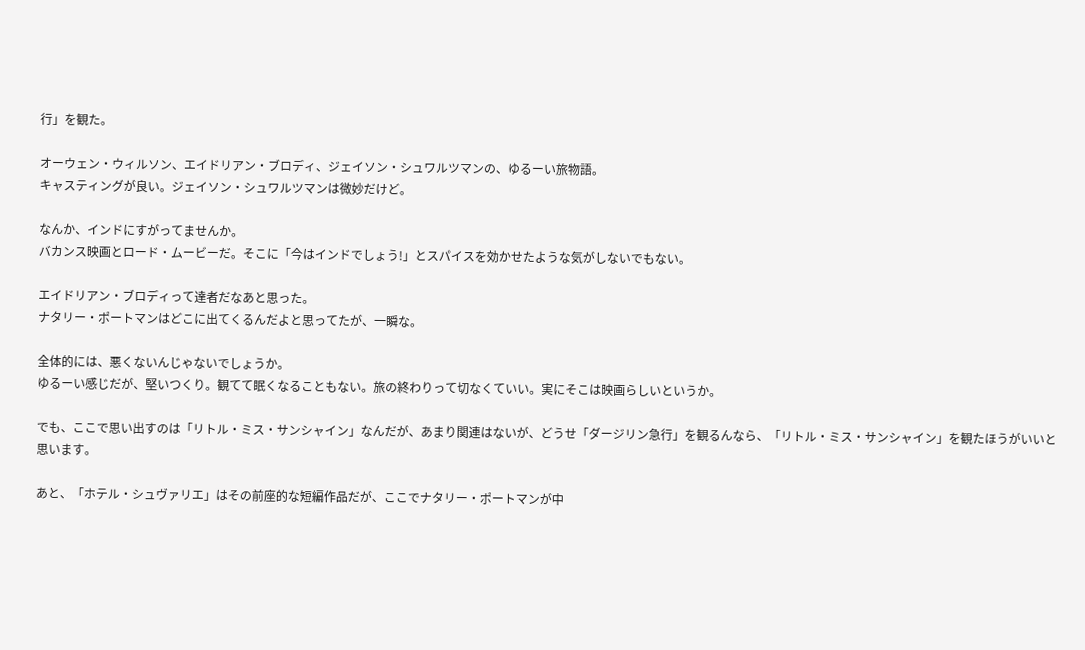行」を観た。

オーウェン・ウィルソン、エイドリアン・ブロディ、ジェイソン・シュワルツマンの、ゆるーい旅物語。
キャスティングが良い。ジェイソン・シュワルツマンは微妙だけど。

なんか、インドにすがってませんか。
バカンス映画とロード・ムービーだ。そこに「今はインドでしょう!」とスパイスを効かせたような気がしないでもない。

エイドリアン・ブロディって達者だなあと思った。
ナタリー・ポートマンはどこに出てくるんだよと思ってたが、一瞬な。

全体的には、悪くないんじゃないでしょうか。
ゆるーい感じだが、堅いつくり。観てて眠くなることもない。旅の終わりって切なくていい。実にそこは映画らしいというか。

でも、ここで思い出すのは「リトル・ミス・サンシャイン」なんだが、あまり関連はないが、どうせ「ダージリン急行」を観るんなら、「リトル・ミス・サンシャイン」を観たほうがいいと思います。

あと、「ホテル・シュヴァリエ」はその前座的な短編作品だが、ここでナタリー・ポートマンが中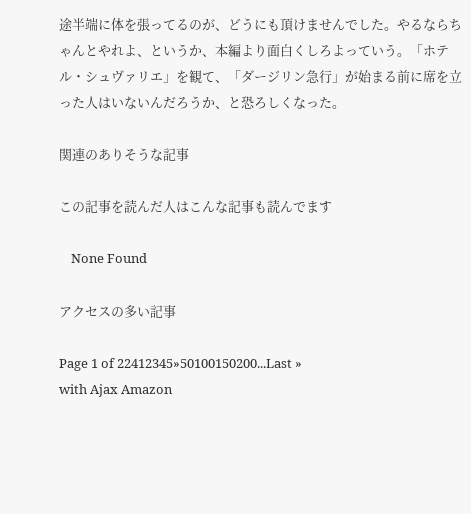途半端に体を張ってるのが、どうにも頂けませんでした。やるならちゃんとやれよ、というか、本編より面白くしろよっていう。「ホテル・シュヴァリエ」を観て、「ダージリン急行」が始まる前に席を立った人はいないんだろうか、と恐ろしくなった。

関連のありそうな記事

この記事を読んだ人はこんな記事も読んでます

    None Found

アクセスの多い記事

Page 1 of 22412345»50100150200...Last »
with Ajax Amazon